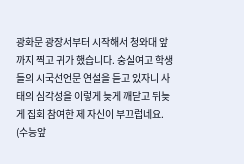광화문 광장서부터 시작해서 청와대 앞까지 찍고 귀가 했습니다. 숭실여고 학생들의 시국선언문 연설을 듣고 있자니 사태의 심각성을 이렇게 늦게 깨닫고 뒤늦게 집회 참여한 제 자신이 부끄럽네요. (수능앞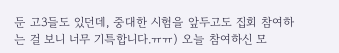둔 고3들도 있던데, 중대한 시험을 앞두고도 집회 참여하는 걸 보니 너무 기특합니다.ㅠㅠ) 오늘 참여하신 모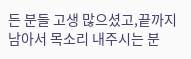든 분들 고생 많으셨고,끝까지 남아서 목소리 내주시는 분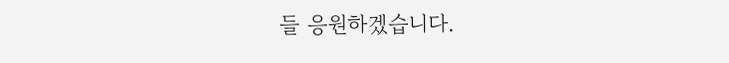들 응원하겠습니다.